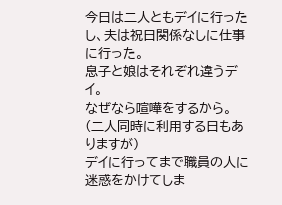今日は二人ともデイに行ったし、夫は祝日関係なしに仕事に行った。
息子と娘はそれぞれ違うデイ。
なぜなら喧嘩をするから。
(二人同時に利用する日もありますが)
デイに行ってまで職員の人に迷惑をかけてしま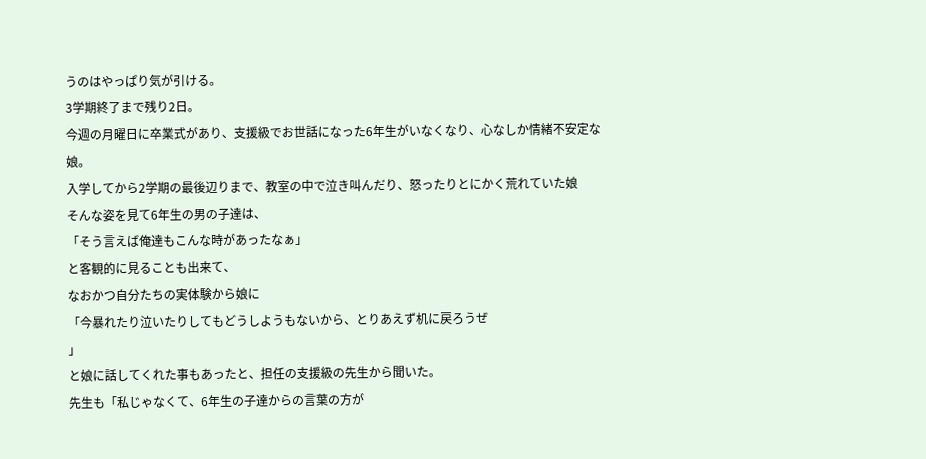うのはやっぱり気が引ける。
3学期終了まで残り2日。
今週の月曜日に卒業式があり、支援級でお世話になった6年生がいなくなり、心なしか情緒不安定な娘。
入学してから2学期の最後辺りまで、教室の中で泣き叫んだり、怒ったりとにかく荒れていた娘
そんな姿を見て6年生の男の子達は、
「そう言えば俺達もこんな時があったなぁ」
と客観的に見ることも出来て、
なおかつ自分たちの実体験から娘に
「今暴れたり泣いたりしてもどうしようもないから、とりあえず机に戻ろうぜ
」
と娘に話してくれた事もあったと、担任の支援級の先生から聞いた。
先生も「私じゃなくて、6年生の子達からの言葉の方が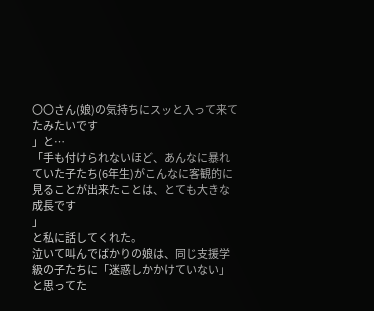〇〇さん(娘)の気持ちにスッと入って来てたみたいです
」と…
「手も付けられないほど、あんなに暴れていた子たち(6年生)がこんなに客観的に見ることが出来たことは、とても大きな成長です
」
と私に話してくれた。
泣いて叫んでばかりの娘は、同じ支援学級の子たちに「迷惑しかかけていない」と思ってた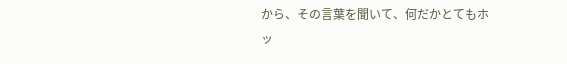から、その言葉を聞いて、何だかとてもホッ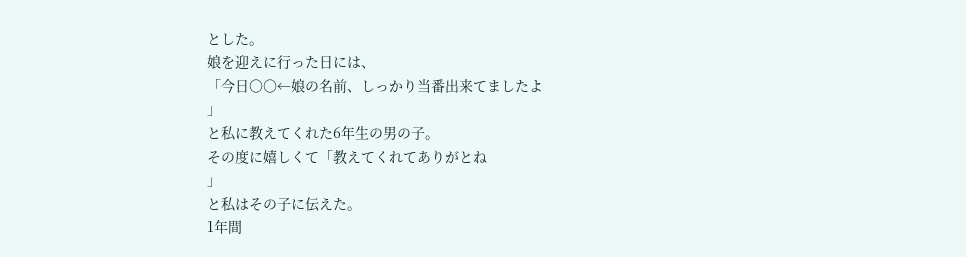とした。
娘を迎えに行った日には、
「今日〇〇←娘の名前、しっかり当番出来てましたよ
」
と私に教えてくれた6年生の男の子。
その度に嬉しくて「教えてくれてありがとね
」
と私はその子に伝えた。
1年間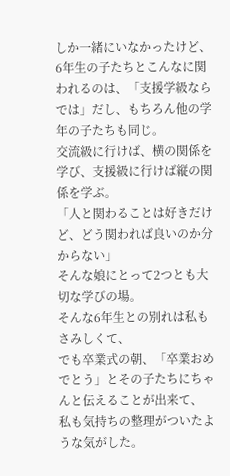しか一緒にいなかったけど、6年生の子たちとこんなに関われるのは、「支援学級ならでは」だし、もちろん他の学年の子たちも同じ。
交流級に行けば、横の関係を学び、支援級に行けば縦の関係を学ぶ。
「人と関わることは好きだけど、どう関われば良いのか分からない」
そんな娘にとって2つとも大切な学びの場。
そんな6年生との別れは私もさみしくて、
でも卒業式の朝、「卒業おめでとう」とその子たちにちゃんと伝えることが出来て、
私も気持ちの整理がついたような気がした。